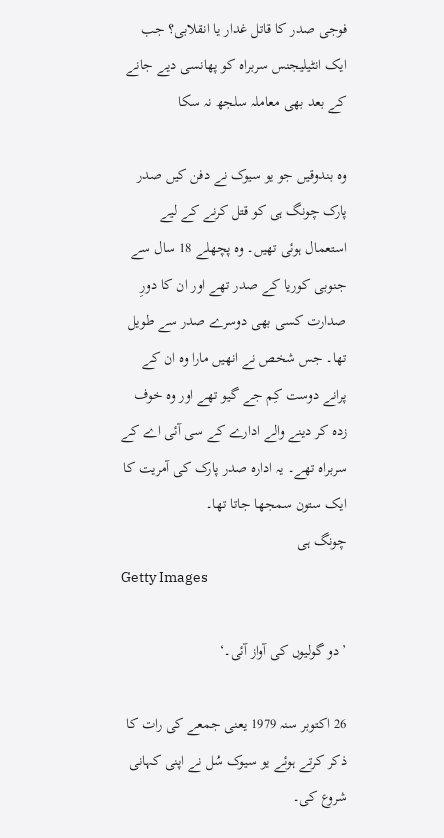فوجی صدر کا قاتل غدار یا انقلابی؟ جب ایک انٹیلیجنس سربراہ کو پھانسی دیے جانے کے بعد بھی معاملہ سلجھ نہ سکا

وہ بندوقیں جو یو سیوک نے دفن کیں صدر پارک چونگ ہی کو قتل کرنے کے لیے استعمال ہوئی تھیں۔ وہ پچھلے 18 سال سے جنوبی کوریا کے صدر تھے اور ان کا دورِ صدارت کسی بھی دوسرے صدر سے طویل تھا۔ جس شخص نے انھیں مارا وہ ان کے پرانے دوست کِم جے گیو تھے اور وہ خوف زدہ کر دینے والے ادارے کے سی آئی اے کے سربراہ تھے۔ یہ ادارہ صدر پارک کی آمریت کا ایک ستون سمجھا جاتا تھا۔
چونگ ہی
Getty Images

’دو گولیوں کی آواز آئی۔‘

26 اکتوبر سنہ 1979 یعنی جمعے کی رات کا ذکر کرتے ہوئے یو سیوک سُل نے اپنی کہانی شروع کی۔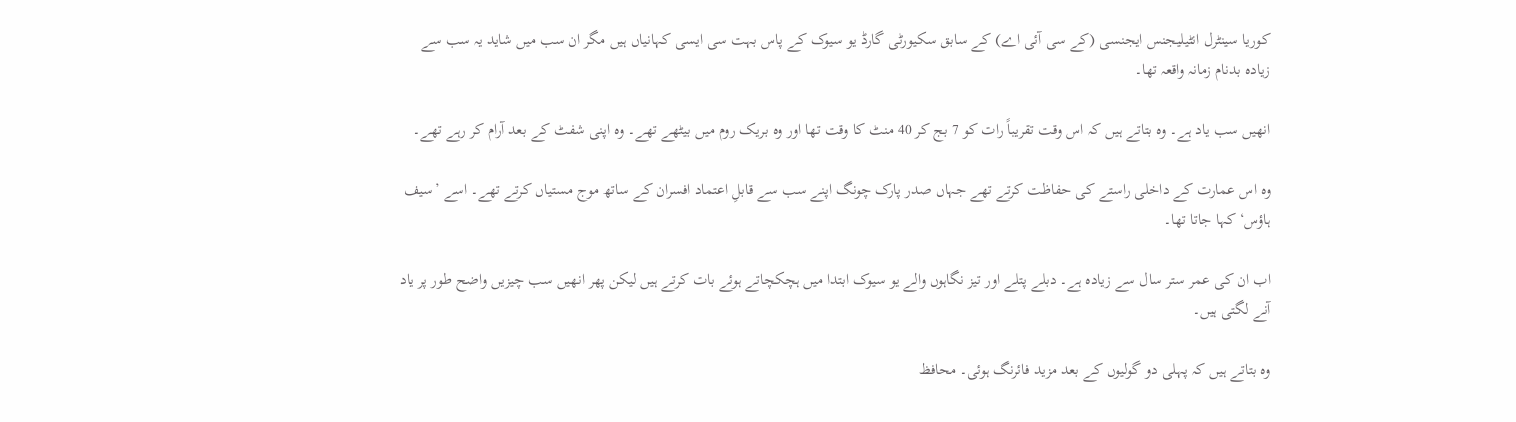کوریا سینٹرل انٹیلیجنس ایجنسی (کے سی آئی اے) کے سابق سکیورٹی گارڈ یو سیوک کے پاس بہت سی ایسی کہانیاں ہیں مگر ان سب میں شاید یہ سب سے زیادہ بدنام زمانہ واقعہ تھا۔

انھیں سب یاد ہے۔ وہ بتاتے ہیں کہ اس وقت تقریباً رات کو 7 بج کر 40 منٹ کا وقت تھا اور وہ بریک روم میں بیٹھے تھے۔ وہ اپنی شفٹ کے بعد آرام کر رہے تھے۔

وہ اس عمارت کے داخلی راستے کی حفاظت کرتے تھے جہاں صدر پارک چونگ اپنے سب سے قابلِ اعتماد افسران کے ساتھ موج مستیاں کرتے تھے۔ اسے ’سیف ہاؤس‘ کہا جاتا تھا۔

اب ان کی عمر ستر سال سے زیادہ ہے۔ دبلے پتلے اور تیز نگاہوں والے یو سیوک ابتدا میں ہچکچاتے ہوئے بات کرتے ہیں لیکن پھر انھیں سب چیزیں واضح طور پر یاد آنے لگتی ہیں۔

وہ بتاتے ہیں کہ پہلی دو گولیوں کے بعد مزید فائرنگ ہوئی۔ محافظ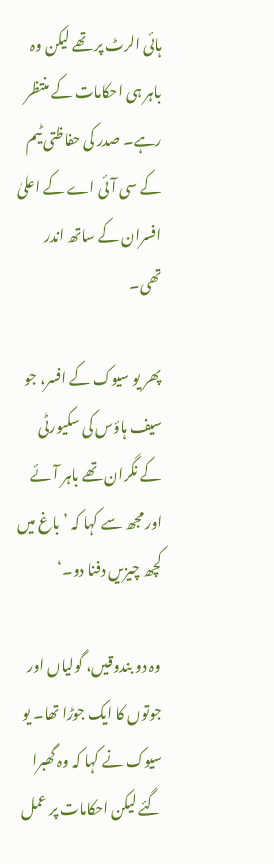ہائی الرٹ پر تھے لیکن وہ باہر ہی احکامات کے منتظر رہے۔ صدر کی حفاظتی ٹیم کے سی آئی اے کے اعلیٰ افسران کے ساتھ اندر تھی۔

پھر یو سیوک کے افسر، جو سیف ہاؤس کی سکیورٹی کے نگران تھے باہر آئے اور مجھ سے کہا کہ ’باغ میں کچھ چیزیں دفنا دو۔‘

وہ دو بندوقیں، گولیاں اور جوتوں کا ایک جوڑا تھا۔ یو سیوک نے کہا کہ وہ گھبرا گئے لیکن احکامات پر عمل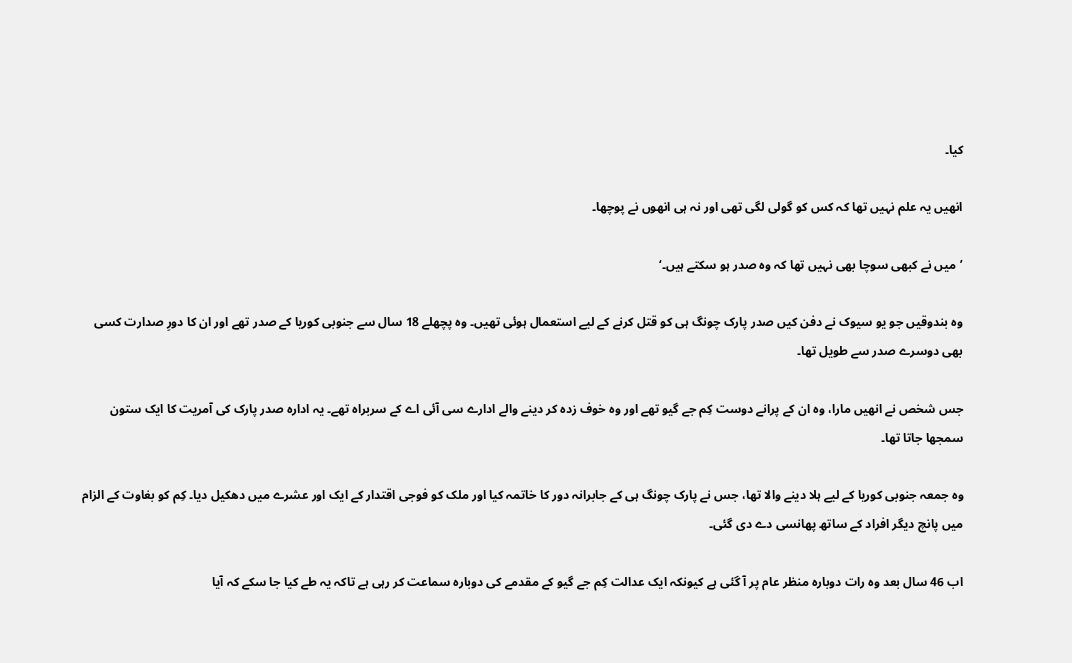کیا۔

انھیں یہ علم نہیں تھا کہ کس کو گولی لگی تھی اور نہ ہی انھوں نے پوچھا۔

’میں نے کبھی سوچا بھی نہیں تھا کہ وہ صدر ہو سکتے ہیں۔‘

وہ بندوقیں جو یو سیوک نے دفن کیں صدر پارک چونگ ہی کو قتل کرنے کے لیے استعمال ہوئی تھیں۔ وہ پچھلے 18 سال سے جنوبی کوریا کے صدر تھے اور ان کا دورِ صدارت کسی بھی دوسرے صدر سے طویل تھا۔

جس شخص نے انھیں مارا، وہ ان کے پرانے دوست کِم جے گیو تھے اور وہ خوف زدہ کر دینے والے ادارے سی آئی اے کے سربراہ تھے۔ یہ ادارہ صدر پارک کی آمریت کا ایک ستون سمجھا جاتا تھا۔

وہ جمعہ جنوبی کوریا کے لیے ہلا دینے والا تھا، جس نے پارک چونگ ہی کے جابرانہ دور کا خاتمہ کیا اور ملک کو فوجی اقتدار کے ایک اور عشرے میں دھکیل دیا۔ کِم کو بغاوت کے الزام میں پانچ دیگر افراد کے ساتھ پھانسی دے دی گئی۔

اب 46 سال بعد وہ رات دوبارہ منظر عام پر آ گئی ہے کیونکہ ایک عدالت کِم جے گیو کے مقدمے کی دوبارہ سماعت کر رہی ہے تاکہ یہ طے کیا جا سکے کہ آیا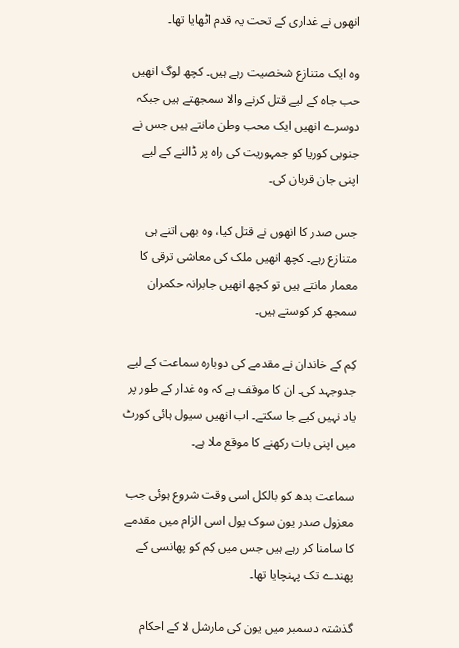انھوں نے غداری کے تحت یہ قدم اٹھایا تھا۔

وہ ایک متنازع شخصیت رہے ہیں۔ کچھ لوگ انھیں حب جاہ کے لیے قتل کرنے والا سمجھتے ہیں جبکہ دوسرے انھیں ایک محب وطن مانتے ہیں جس نے جنوبی کوریا کو جمہوریت کی راہ پر ڈالنے کے لیے اپنی جان قربان کی۔

جس صدر کا انھوں نے قتل کیا، وہ بھی اتنے ہی متنازع رہے۔ کچھ انھیں ملک کی معاشی ترقی کا معمار مانتے ہیں تو کچھ انھیں جابرانہ حکمران سمجھ کر کوستے ہیں۔

کِم کے خاندان نے مقدمے کی دوبارہ سماعت کے لیے جدوجہد کی۔ ان کا موقف ہے کہ وہ غدار کے طور پر یاد نہیں کیے جا سکتے۔ اب انھیں سیول ہائی کورٹ میں اپنی بات رکھنے کا موقع ملا ہے۔

سماعت بدھ کو بالکل اسی وقت شروع ہوئی جب معزول صدر یون سوک یول اسی الزام میں مقدمے کا سامنا کر رہے ہیں جس میں کِم کو پھانسی کے پھندے تک پہنچایا تھا۔

گذشتہ دسمبر میں یون کی مارشل لا کے احکام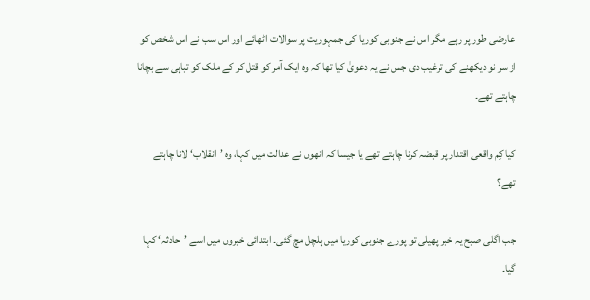عارضی طور پر رہے مگر اس نے جنوبی کوریا کی جمہوریت پر سوالات اٹھائے اور اس سب نے اس شخص کو از سر نو دیکھنے کی ترغیب دی جس نے یہ دعویٰ کیا تھا کہ وہ ایک آمر کو قتل کر کے ملک کو تباہی سے بچانا چاہتے تھے۔

کیا کِم واقعی اقتدار پر قبضہ کرنا چاہتے تھے یا جیسا کہ انھوں نے عدالت میں کہا، وہ ’انقلاب‘ لانا چاہتے تھے؟

جب اگلی صبح یہ خبر پھیلی تو پورے جنوبی کوریا میں ہلچل مچ گئی۔ ابتدائی خبروں میں اسے ’حادثہ‘ کہا گیا۔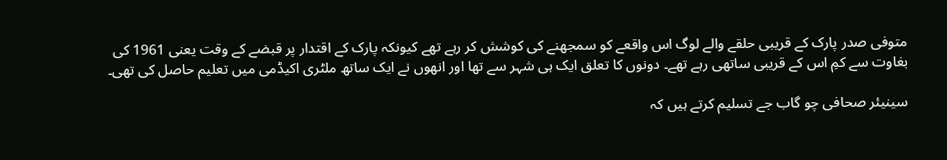متوفی صدر پارک کے قریبی حلقے والے لوگ اس واقعے کو سمجھنے کی کوشش کر رہے تھے کیونکہ پارک کے اقتدار پر قبضے کے وقت یعنی 1961 کی بغاوت سے کمِ اس کے قریبی ساتھی رہے تھے۔ دونوں کا تعلق ایک ہی شہر سے تھا اور انھوں نے ایک ساتھ ملٹری اکیڈمی میں تعلیم حاصل کی تھی۔

سینیئر صحافی چو گاب جے تسلیم کرتے ہیں کہ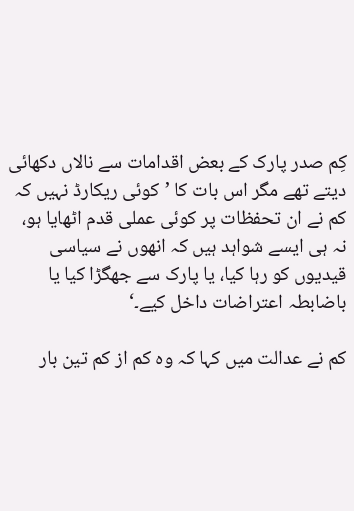کِم صدر پارک کے بعض اقدامات سے نالاں دکھائی دیتے تھے مگر اس بات کا ’کوئی ریکارڈ نہیں کہ کم نے ان تحفظات پر کوئی عملی قدم اٹھایا ہو، نہ ہی ایسے شواہد ہیں کہ انھوں نے سیاسی قیدیوں کو رہا کیا، یا پارک سے جھگڑا کیا یا باضابطہ اعتراضات داخل کیے۔‘

کم نے عدالت میں کہا کہ وہ کم از کم تین بار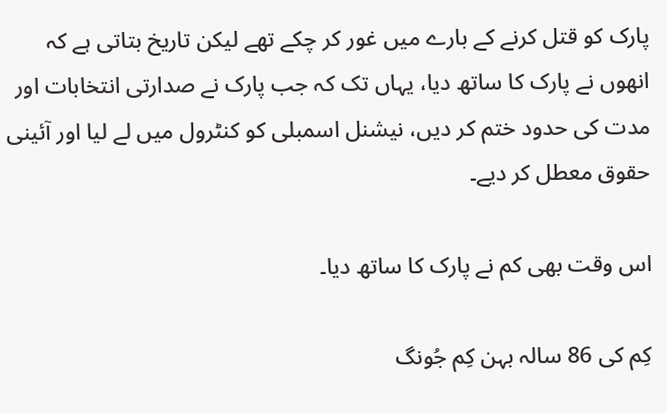پارک کو قتل کرنے کے بارے میں غور کر چکے تھے لیکن تاریخ بتاتی ہے کہ انھوں نے پارک کا ساتھ دیا، یہاں تک کہ جب پارک نے صدارتی انتخابات اور مدت کی حدود ختم کر دیں، نیشنل اسمبلی کو کنٹرول میں لے لیا اور آئینی حقوق معطل کر دیے۔

اس وقت بھی کم نے پارک کا ساتھ دیا۔

کِم کی 86 سالہ بہن کِم جُونگ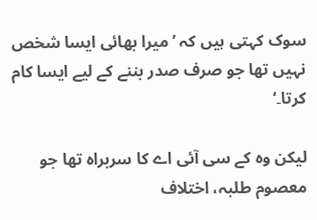سوک کہتی ہیں کہ ’میرا بھائی ایسا شخص نہیں تھا جو صرف صدر بننے کے لیے ایسا کام کرتا۔‘

لیکن وہ کے سی آئی اے کا سربراہ تھا جو معصوم طلبہ، اختلاف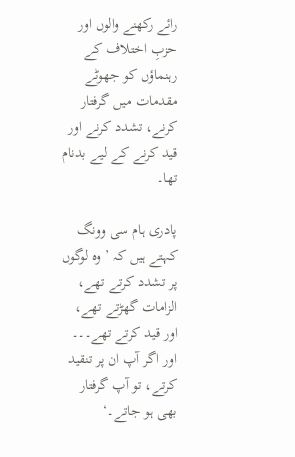رائے رکھنے والوں اور حزبِ اختلاف کے رہنماؤں کو جھوٹے مقدمات میں گرفتار کرنے، تشدد کرنے اور قید کرنے کے لیے بدنام تھا۔

پادری ہام سی وونگ کہتے ہیں کہ ’وہ لوگوں پر تشدد کرتے تھے، الزامات گھڑتے تھے، اور قید کرتے تھے۔۔۔ اور اگر آپ ان پر تنقید کرتے، تو آپ گرفتار بھی ہو جاتے۔‘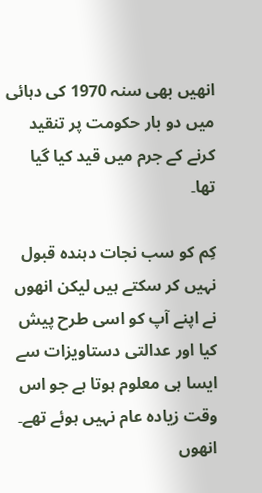انھیں بھی سنہ 1970 کی دہائی میں دو بار حکومت پر تنقید کرنے کے جرم میں قید کیا گیا تھا۔

کِم کو سب نجات دہندہ قبول نہیں کر سکتے ہیں لیکن انھوں نے اپنے آپ کو اسی طرح پیش کیا اور عدالتی دستاویزات سے ایسا ہی معلوم ہوتا ہے جو اس وقت زیادہ عام نہیں ہوئے تھے۔ انھوں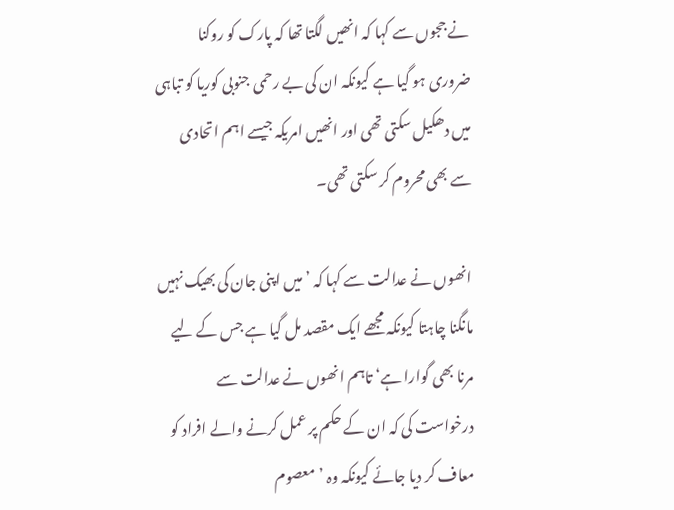نے ججوں سے کہا کہ انھیں لگتا تھا کہ پارک کو روکنا ضروری ہو گیا ہے کیونکہ ان کی بے رحمی جنوبی کوریا کو تباہی میں دھکیل سکتی تھی اور انھیں امریکہ جیسے اہم اتحادی سے بھی محروم کر سکتی تھی۔

انھوں نے عدالت سے کہا کہ ’میں اپنی جان کی بھیک نہیں مانگنا چاہتا کیونکہ مجھے ایک مقصد مل گیا ہے جس کے لیے مرنا بھی گوارا ہے‘ تاہم انھوں نے عدالت سے درخواست کی کہ ان کے حکم پر عمل کرنے والے افراد کو معاف کر دیا جائے کیونکہ وہ ’معصوم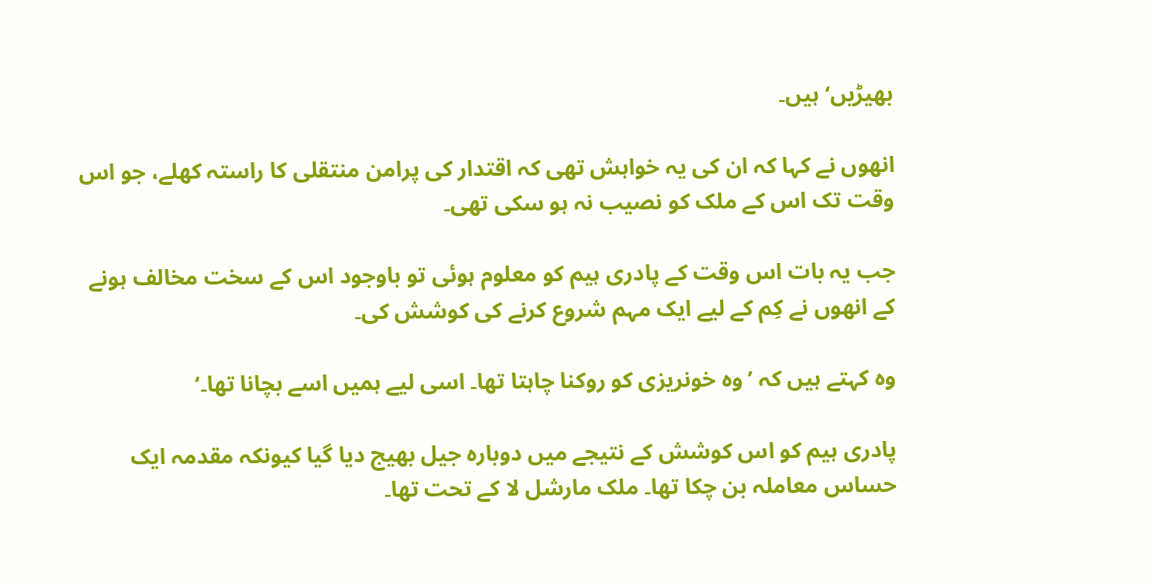بھیڑیں‘ ہیں۔

انھوں نے کہا کہ ان کی یہ خواہش تھی کہ اقتدار کی پرامن منتقلی کا راستہ کھلے، جو اس وقت تک اس کے ملک کو نصیب نہ ہو سکی تھی۔

جب یہ بات اس وقت کے پادری ہیم کو معلوم ہوئی تو باوجود اس کے سخت مخالف ہونے کے انھوں نے کِم کے لیے ایک مہم شروع کرنے کی کوشش کی۔

وہ کہتے ہیں کہ ’وہ خونریزی کو روکنا چاہتا تھا۔ اسی لیے ہمیں اسے بچانا تھا۔‘

پادری ہیم کو اس کوشش کے نتیجے میں دوبارہ جیل بھیج دیا گیا کیونکہ مقدمہ ایک حساس معاملہ بن چکا تھا۔ ملک مارشل لا کے تحت تھا۔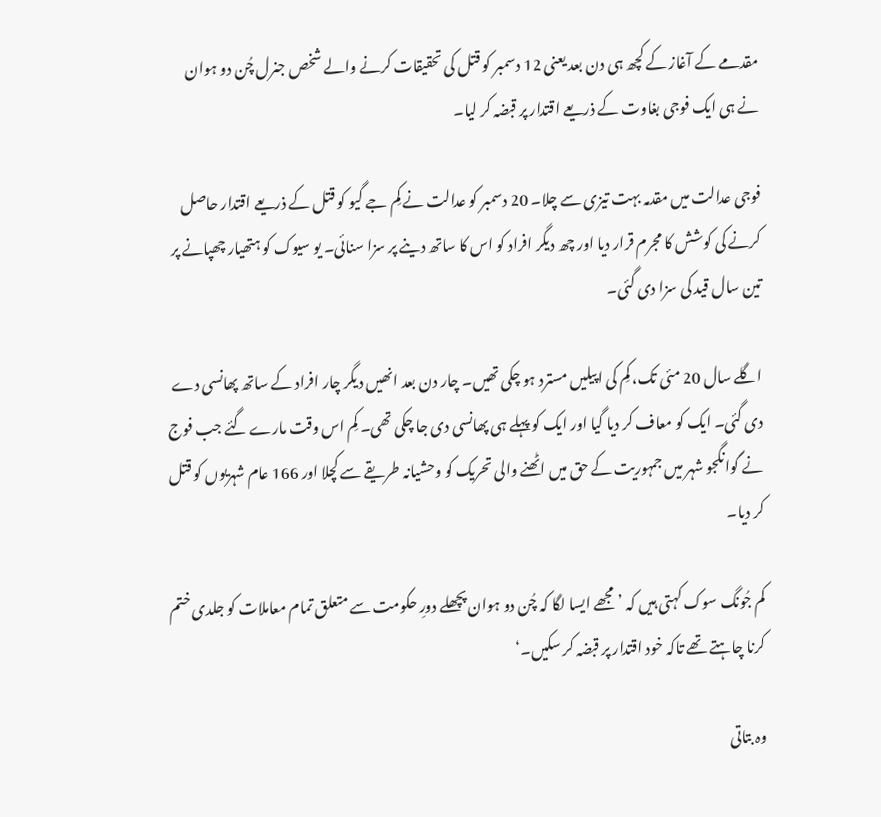مقدمے کے آغاز کے کچھ ہی دن بعد یعنی 12 دسمبر کو قتل کی تحقیقات کرنے والے شخص جنرل چُن دو ہوان نے ہی ایک فوجی بغاوت کے ذریعے اقتدار پر قبضہ کر لیا۔

فوجی عدالت میں مقدمہ بہت تیزی سے چلا۔ 20 دسمبر کو عدالت نے کِم جے گیو کو قتل کے ذریعے اقتدار حاصل کرنے کی کوشش کا مجرم قرار دیا اور چھ دیگر افراد کو اس کا ساتھ دینے پر سزا سنائی۔ یو سیوک کو ہتھیار چھپانے پر تین سال قید کی سزا دی گئی۔

اگلے سال 20 مئی تک، کِم کی اپیلیں مسترد ہو چکی تھیں۔ چار دن بعد انھیں دیگر چار افراد کے ساتھ پھانسی دے دی گئی۔ ایک کو معاف کر دیا گیا اور ایک کو پہلے ہی پھانسی دی جا چکی تھی۔ کِم اس وقت مارے گئے جب فوج نے گوانگجو شہر میں جمہوریت کے حق میں اٹھنے والی تحریک کو وحشیانہ طریقے سے کچلا اور 166 عام شہریوں کو قتل کر دیا۔

کم جُونگ سوک کہتی ہیں کہ ’مجھے ایسا لگا کہ چُن دو ہوان پچھلے دورِ حکومت سے متعلق تمام معاملات کو جلدی ختم کرنا چاہتے تھے تاکہ خود اقتدار پر قبضہ کر سکیں۔‘

وہ بتاتی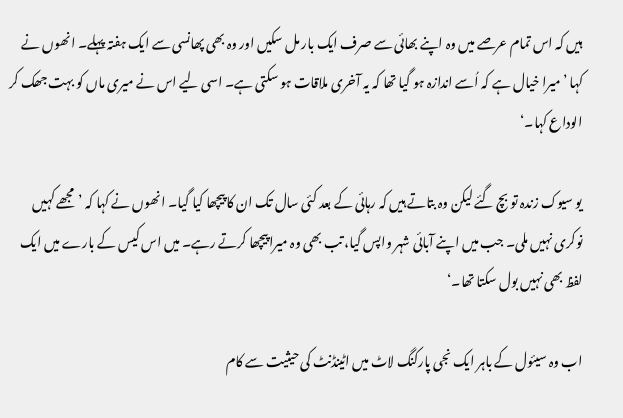ہیں کہ اس تمام عرصے میں وہ اپنے بھائی سے صرف ایک بار مل سکیں اور وہ بھی پھانسی سے ایک ہفتہ پہلے۔ انھوں نے کہا ’میرا خیال ہے کہ اُسے اندازہ ہو گیا تھا کہ یہ آخری ملاقات ہو سکتی ہے۔ اسی لیے اس نے میری ماں کو بہت جھک کر الوداع کہا۔‘

یو سیوک زندہ تو بچ گئے لیکن وہ بتاتے ہیں کہ رہائی کے بعد کئی سال تک ان کا پیچھا کیا گیا۔ انھوں نے کہا کہ ’مجھے کہیں نوکری نہیں ملی۔ جب میں اپنے آبائی شہر واپس گیا، تب بھی وہ میرا پیچھا کرتے رہے۔ میں اس کیس کے بارے میں ایک لفظ بھی نہیں بول سکتا تھا۔‘

اب وہ سیئول کے باہر ایک نجی پارکنگ لاٹ میں اٹینڈنٹ کی حیثیت سے کام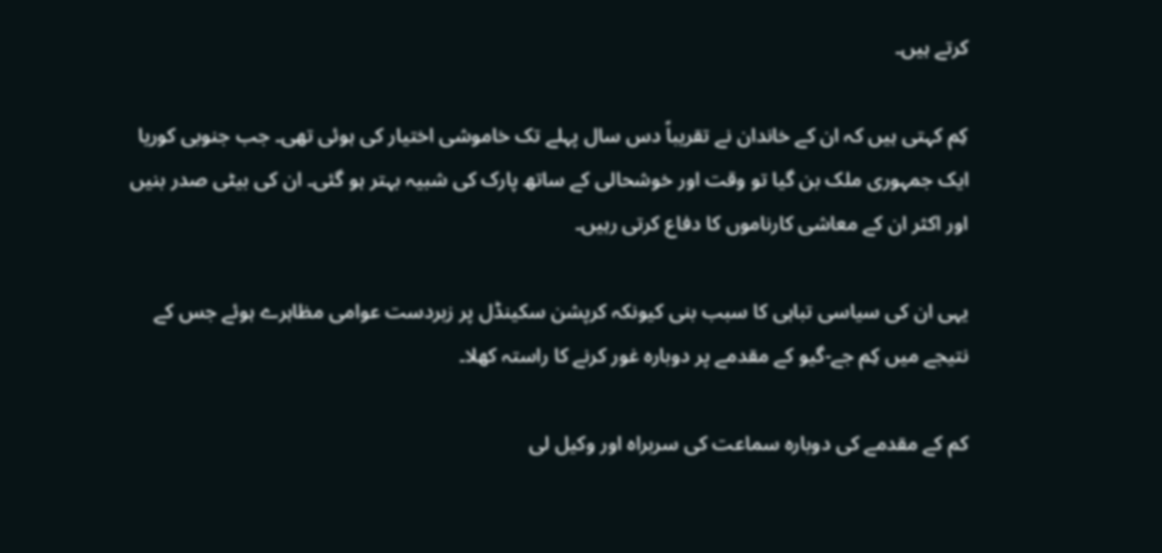کرتے ہیں۔

کِم کہتی ہیں کہ ان کے خاندان نے تقریباً دس سال پہلے تک خاموشی اختیار کی ہوئی تھی۔ جب جنوبی کوریا ایک جمہوری ملک بن گیا تو وقت اور خوشحالی کے ساتھ پارک کی شبیہ بہتر ہو گئی۔ ان کی بیٹی صدر بنیں اور اکثر ان کے معاشی کارناموں کا دفاع کرتی رہیں۔

یہی ان کی سیاسی تباہی کا سبب بنی کیونکہ کرپشن سکینڈل پر زبردست عوامی مظاہرے ہوئے جس کے نتیجے میں کِم جے-گیو کے مقدمے پر دوبارہ غور کرنے کا راستہ کھلا۔

کم کے مقدمے کی دوبارہ سماعت کی سربراہ اور وکیل لی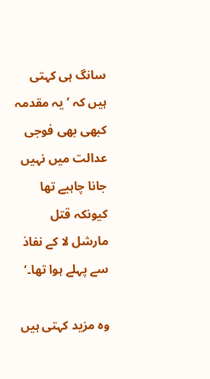سانگ ہی کہتی ہیں کہ ’یہ مقدمہ کبھی بھی فوجی عدالت میں نہیں جانا چاہیے تھا کیونکہ قتل مارشل لا کے نفاذ سے پہلے ہوا تھا۔‘

وہ مزید کہتی ہیں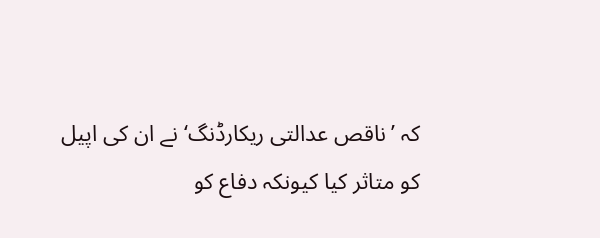کہ ’ناقص عدالتی ریکارڈنگ‘ نے ان کی اپیل کو متاثر کیا کیونکہ دفاع کو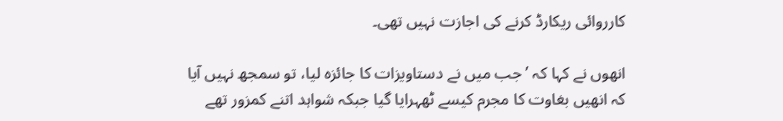کارروائی ریکارڈ کرنے کی اجازت نہیں تھی۔

انھوں نے کہا کہ ’جب میں نے دستاویزات کا جائزہ لیا، تو سمجھ نہیں آیا کہ انھیں بغاوت کا مجرم کیسے ٹھہرایا گیا جبکہ شواہد اتنے کمزور تھے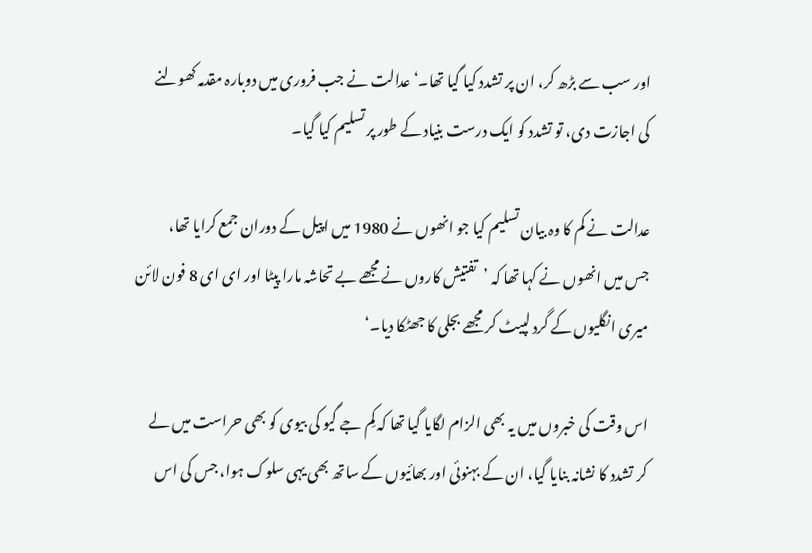اور سب سے بڑھ کر، ان پر تشدد کیا گیا تھا۔‘ عدالت نے جب فروری میں دوبارہ مقدمہ کھولنے کی اجازت دی، تو تشدد کو ایک درست بنیاد کے طور پر تسلیم کیا گيا۔

عدالت نے کم کا وہ بیان تسلیم کیا جو انھوں نے 1980 میں اپیل کے دوران جمع کرایا تھا، جس میں انھوں نے کہا تھا کہ ’تفتیش کاروں نے مجھے بے تحاشہ مارا پیٹا اور ای ای 8 فون لائن میری انگلیوں کے گرد لپیٹ کر مجھے بجلی کا جھٹکا دیا۔‘

اس وقت کی خبروں میں یہ بھی الزام لگایا گیا تھا کہ کِم جے گیو کی بیوی کو بھی حراست میں لے کر تشدد کا نشانہ بنایا گیا، ان کے بہنوئی اور بھائیوں کے ساتھ بھی یہی سلوک ہوا، جس کی اس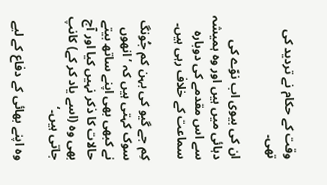وقت کے حکام نے تردید کی تھی۔

ان کی بیوی اب نوّے کی دہائی میں ہیں اور وہ ہمیشہ سے اس مقدمے کی دوبارہ سماعت کے خلاف رہی ہیں۔

کِم جے گیو کی بہن کم جُونگ سوک کہتی ہیں کہ ’انھوں نے کبھی بھی اپنے ساتھ بیتے حالات کا ذکر نہیں کیا اور آج بھی وہ (اسے یاد کر کے) کانپ جاتی ہیں۔‘

وہ اپنے بھائی کے دفاع کے لیے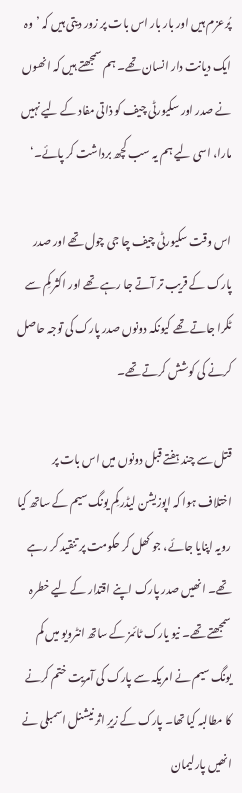پُرعزم ہیں اور بار بار اس بات پر زور دیتی ہیں کہ ’وہ ایک دیانت دار انسان تھے۔ ہم سمجھتے ہیں کہ انھوں نے صدر اور سکیورٹی چیف کو ذاتی مفاد کے لیے نہیں مارا، اسی لیے ہم یہ سب کچھ برداشت کر پائے۔‘

اس وقت سکیورٹی چیف چا جی چول تھے اور صدر پارک کے قریب تر آتے جا رہے تھے اور اکثر کِم سے ٹکرا جاتے تھے کیونکہ دونوں صدر پارک کی توجہ حاصل کرنے کی کوشش کرتے تھے۔

قتل سے چند ہفتے قبل دونوں میں اس بات پر اختلاف ہوا کہ اپوزیشن لیڈر کِم یونگ سیم کے ساتھ کیا رویہ اپنایا جائے، جو کھل کر حکومت پر تنقید کر رہے تھے۔ انھیں صدر پارک اپنے اقتدار کے لیے خطرہ سمجھتے تھے۔ نیو یارک ٹائمز کے ساتھ انٹرویو میں کم یونگ سیم نے امریکہ سے پارک کی آمریت ختم کرنے کا مطالبہ کیا تھا۔ پارک کے زیرِ اثر نیشنل اسمبلی نے انھیں پارلیمان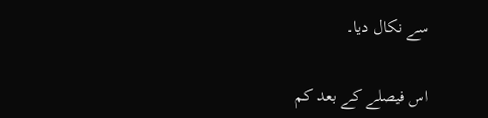سے نکال دیا۔

اس فیصلے کے بعد کم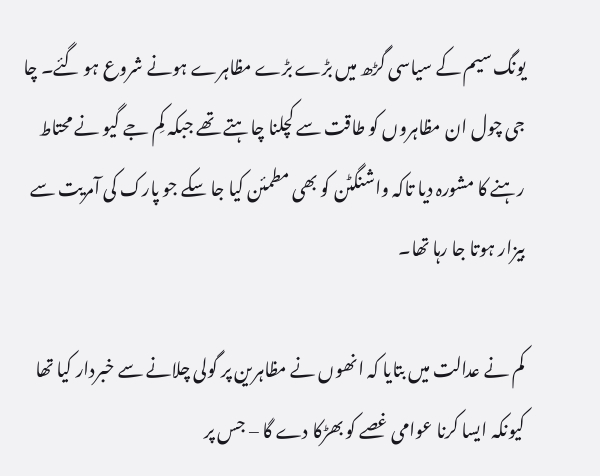یونگ سیم کے سیاسی گڑھ میں بڑے بڑے مظاہرے ہونے شروع ہو گئے۔ چا جی چول ان مظاہروں کو طاقت سے کچلنا چاہتے تھے جبکہ کِم جے گیو نے محتاط رہنے کا مشورہ دیا تاکہ واشنگٹن کو بھی مطمئن کیا جا سکے جو پارک کی آمریت سے بیزار ہوتا جا رہا تھا۔

کم نے عدالت میں بتایا کہ انھوں نے مظاہرین پر گولی چلانے سے خبردار کیا تھا کیونکہ ایسا کرنا عوامی غصے کو بھڑکا دے گا – جس پر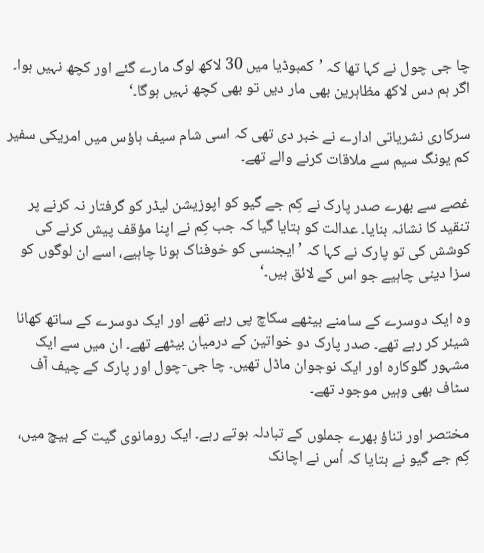چا جی چول نے کہا تھا کہ ’کمبوڈیا میں 30 لاکھ لوگ مارے گئے اور کچھ نہیں ہوا۔ اگر ہم دس لاکھ مظاہرین بھی مار دیں تو بھی کچھ نہیں ہوگا۔‘

سرکاری نشریاتی ادارے نے خبر دی تھی کہ اسی شام سیف ہاؤس میں امریکی سفیر کم یونگ سیم سے ملاقات کرنے والے تھے۔

غصے سے بھرے صدر پارک نے کِم جے گیو کو اپوزیشن لیڈر کو گرفتار نہ کرنے پر تنقید کا نشانہ بنایا۔ عدالت کو بتایا گیا کہ جب کِم نے اپنا مؤقف پیش کرنے کی کوشش کی تو پارک نے کہا کہ ’ایجنسی کو خوفناک ہونا چاہیے، اسے ان لوگوں کو سزا دینی چاہیے جو اس کے لائق ہیں۔‘

وہ ایک دوسرے کے سامنے بیٹھے سکاچ پی رہے تھے اور ایک دوسرے کے ساتھ کھانا شیئر کر رہے تھے۔ صدر پارک دو خواتین کے درمیان بیٹھے تھے۔ ان میں سے ایک مشہور گلوکارہ اور ایک نوجوان ماڈل تھیں۔ چا جی-چول اور پارک کے چیف آف سٹاف بھی وہیں موجود تھے۔

مختصر اور تناؤ بھرے جملوں کے تبادلہ ہوتے رہے۔ ایک رومانوی گیت کے بیچ میں، کِم جے گیو نے بتایا کہ اُس نے اچانک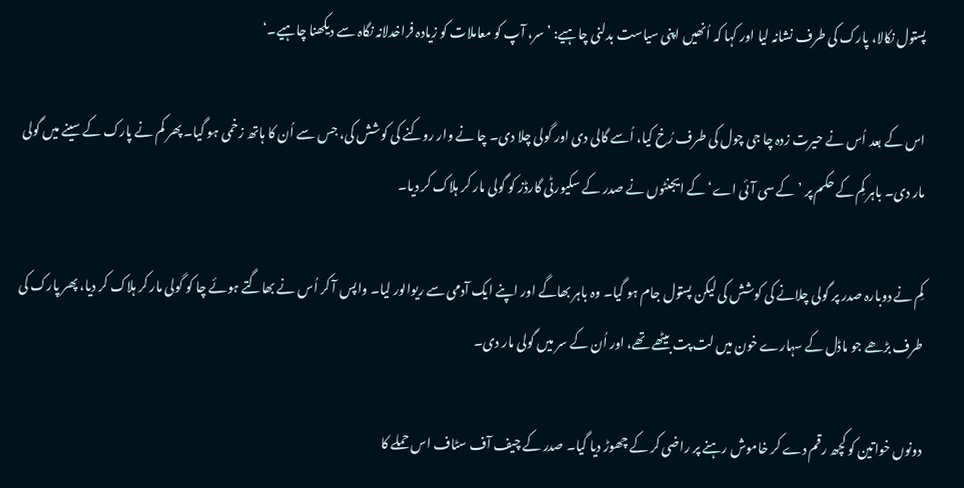پستول نکالا، پارک کی طرف نشانہ لیا اور کہا کہ اُنھیں اپنی سیاست بدلنی چاہیے: ’سر، آپ کو معاملات کو زیادہ فراخدلانہ نگاہ سے دیکھنا چاہیے۔‘

اس کے بعد اُس نے حیرت زدہ چا جی چول کی طرف رُخ کیا، اُسے گالی دی اور گولی چلا دی۔ چا نے وار روکنے کی کوشش کی، جس سے اُن کا ہاتھ زخمی ہو گیا۔ پھر کم نے پارک کے سینے میں گولی مار دی۔ باہر کِم کے حکم پر ’کے سی آئی اے‘ کے ایجنٹوں نے صدر کے سکیورٹی گارڈز کو گولی مار کر ہلاک کر دیا۔

کِم نے دوبارہ صدر پر گولی چلانے کی کوشش کی لیکن پستول جام ہو گیا۔ وہ باہر بھاگے اور اپنے ایک آدمی سے ریوالور لیا۔ واپس آ کر اُس نے بھاگتے ہوئے چا کو گولی مار کر ہلاک کر دیا، پھر پارک کی طرف بڑھے جو ماڈل کے سہارے خون میں لت پت بیٹھے تھے، اور اُن کے سر میں گولی مار دی۔

دونوں خواتین کو کچھ رقم دے کر خاموش رہنے پر راضی کر کے چھوڑ دیا گیا۔ صدر کے چیف آف سٹاف اس حملے کا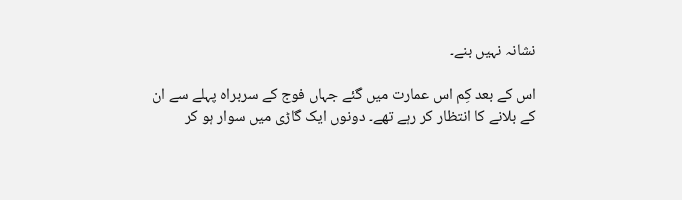نشانہ نہیں بنے۔

اس کے بعد کِم اس عمارت میں گئے جہاں فوج کے سربراہ پہلے سے ان کے بلانے کا انتظار کر رہے تھے۔ دونوں ایک گاڑی میں سوار ہو کر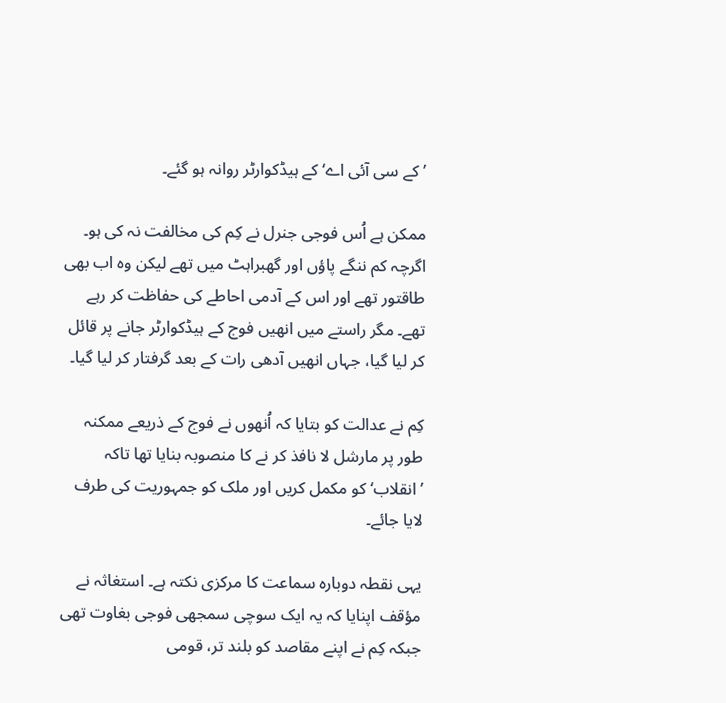’کے سی آئی اے‘ کے ہیڈکوارٹر روانہ ہو گئے۔

ممکن ہے اُس فوجی جنرل نے کِم کی مخالفت نہ کی ہو۔ اگرچہ کم ننگے پاؤں اور گھبراہٹ میں تھے لیکن وہ اب بھی طاقتور تھے اور اس کے آدمی احاطے کی حفاظت کر رہے تھے۔ مگر راستے میں انھیں فوج کے ہیڈکوارٹر جانے پر قائل کر لیا گیا، جہاں انھیں آدھی رات کے بعد گرفتار کر لیا گیا۔

کِم نے عدالت کو بتایا کہ اُنھوں نے فوج کے ذریعے ممکنہ طور پر مارشل لا نافذ کر نے کا منصوبہ بنایا تھا تاکہ ’انقلاب‘ کو مکمل کریں اور ملک کو جمہوریت کی طرف لایا جائے۔

یہی نقطہ دوبارہ سماعت کا مرکزی نکتہ ہے۔ استغاثہ نے مؤقف اپنایا کہ یہ ایک سوچی سمجھی فوجی بغاوت تھی جبکہ کِم نے اپنے مقاصد کو بلند تر، قومی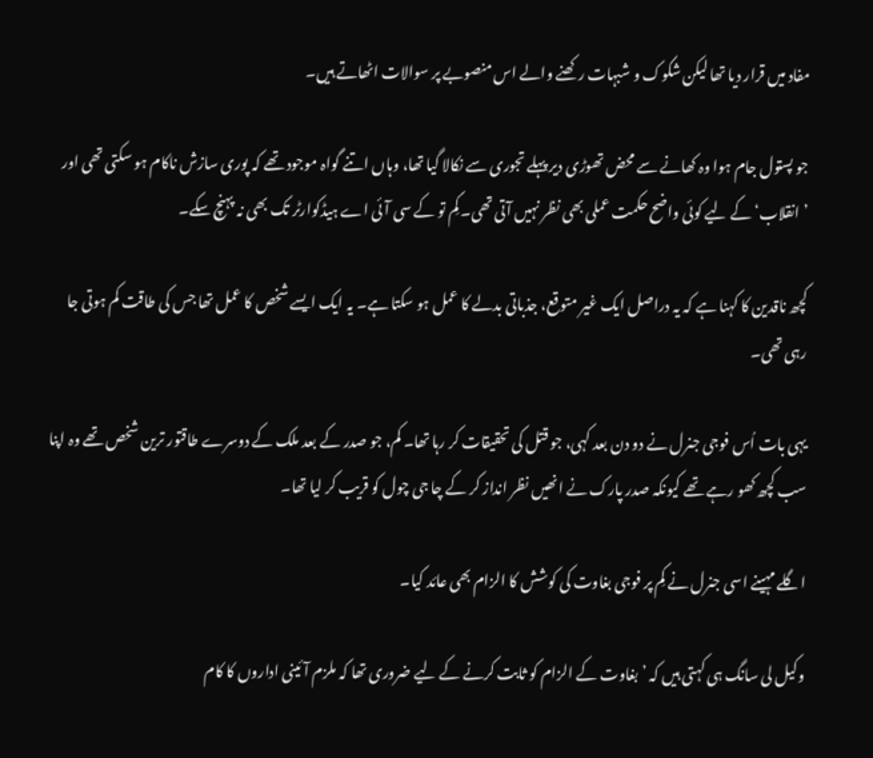مفاد میں قرار دیا تھا لیکن شکوک و شبہات رکھنے والے اس منصوبے پر سوالات اٹھاتے ہیں۔

جو پستول جام ہوا وہ کھانے سے محض تھوڑی دیر پہلے تجوری سے نکالا گیا تھا، وہاں اتنے گواہ موجود تھے کہ پوری سازش ناکام ہو سکتی تھی اور ’انقلاب‘ کے لیے کوئی واضح حکمت عملی بھی نظر نہیں آتی تھی۔ کِم تو کے سی آئی اے ہیڈکوارٹر تک بھی نہ پہنچ سکے۔

کچھ ناقدین کا کہنا ہے کہ یہ دراصل ایک غیر متوقع، جذباتی بدلے کا عمل ہو سکتا ہے۔ یہ ایک ایسے شخص کا عمل تھا جس کی طاقت کم ہوتی جا رہی تھی۔

یہی بات اُس فوجی جنرل نے دو دن بعد کہی، جو قتل کی تحقیقات کر رہا تھا۔ کم، جو صدر کے بعد ملک کے دوسرے طاقتور ترین شخص تھے وہ اپنا سب کچھ کھو رہے تھے کیونکہ صدر پارک نے انھیں نظر انداز کر کے چا جی چول کو قریب کر لیا تھا۔

اگلے مہینے اسی جنرل نے کِم پر فوجی بغاوت کی کوشش کا الزام بھی عائد کیا۔

وکیل لی سانگ ہی کہتی ہیں کہ ’بغاوت کے الزام کو ثابت کرنے کے لیے ضروری تھا کہ ملزم آئینی اداروں کا کام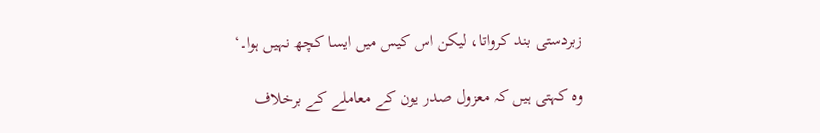زبردستی بند کرواتا، لیکن اس کیس میں ایسا کچھ نہیں ہوا۔‘

وہ کہتی ہیں کہ معزول صدر یون کے معاملے کے برخلاف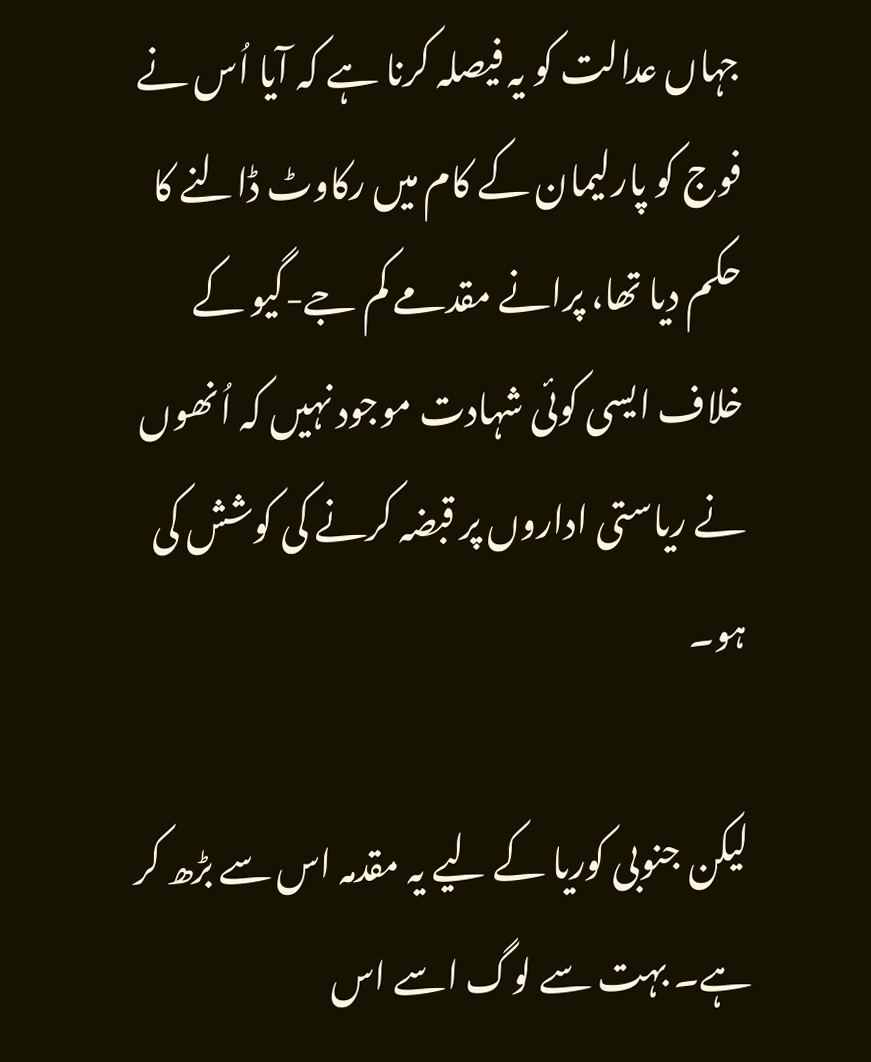جہاں عدالت کو یہ فیصلہ کرنا ہے کہ آیا اُس نے فوج کو پارلیمان کے کام میں رکاوٹ ڈالنے کا حکم دیا تھا، پرانے مقدمے کم جے-گیو کے خلاف ایسی کوئی شہادت موجود نہیں کہ اُنھوں نے ریاستی اداروں پر قبضہ کرنے کی کوشش کی ہو۔

لیکن جنوبی کوریا کے لیے یہ مقدمہ اس سے بڑھ کر ہے۔ بہت سے لوگ اسے اس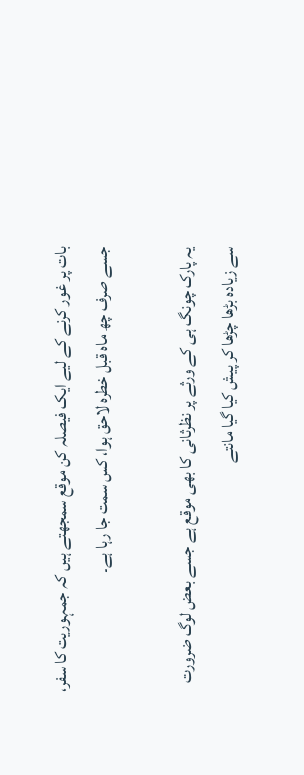بات پر غور کرنے کے لیے ایک فیصلہ کن موقع سمجھتے ہیں کہ جمہوریت کا سفر، جسے صرف چھ ماہ قبل خطرہ لاحق ہوا، کس سمت جا رہا ہے۔

یہ پارک چونگ ہی کے ورثے پر نظرثانی کا بھی موقع ہے جسے بعض لوگ ضرورت سے زیادہ بڑھا چڑھا کر پیش کیا گیا مانتے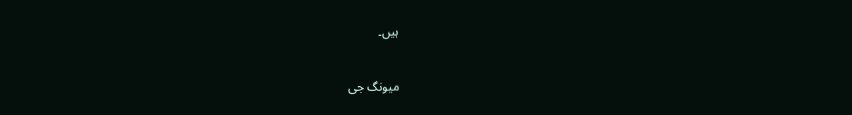ہیں۔

میونگ جی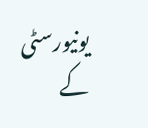یونیورسٹی کے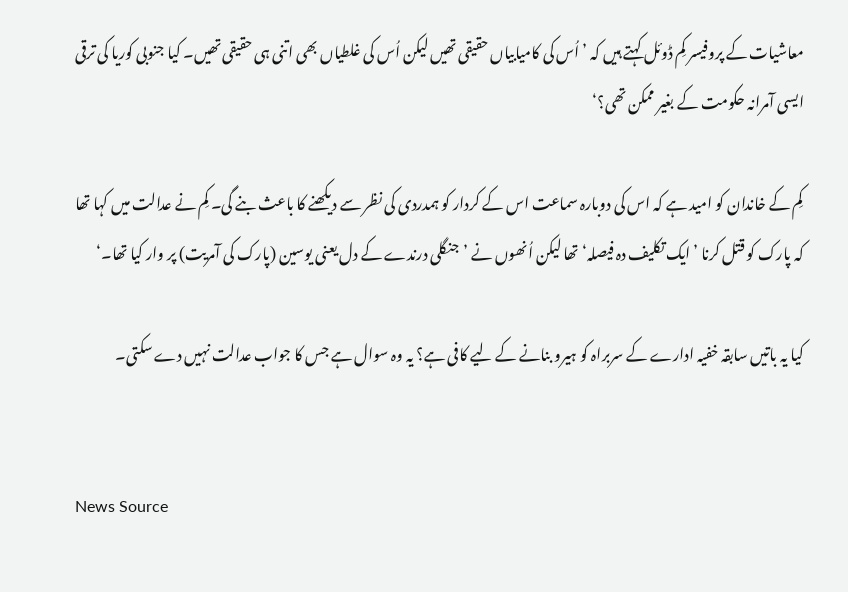معاشیات کے پروفیسر کِم ڈوئل کہتے ہیں کہ ’اُس کی کامیابیاں حقیقی تھیں لیکن اُس کی غلطیاں بھی اتنی ہی حقیقی تھیں۔ کیا جنوبی کوریا کی ترقی ایسی آمرانہ حکومت کے بغیر ممکن تھی؟‘

کِم کے خاندان کو امید ہے کہ اس کی دوبارہ سماعت اس کے کردار کو ہمدردی کی نظر سے دیکھنے کا باعث بنے گی۔ کِم نے عدالت میں کہا تھا کہ پارک کو قتل کرنا ’ایک تکلیف دہ فیصلہ‘ تھا لیکن اُنھوں نے ’جنگلی درندے کے دل یعنی یوسین (پارک کی آمریت) پر وار کیا تھا۔‘

کیا یہ باتیں سابقہ خفیہ ادارے کے سربراہ کو ہیرو بنانے کے لیے کافی ہے؟ یہ وہ سوال ہے جس کا جواب عدالت نہیں دے سکتی۔


News Source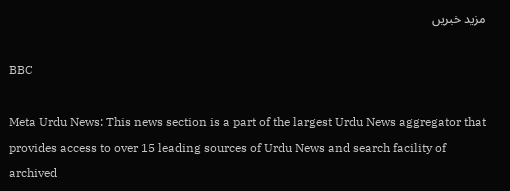مزید خبریں

BBC

Meta Urdu News: This news section is a part of the largest Urdu News aggregator that provides access to over 15 leading sources of Urdu News and search facility of archived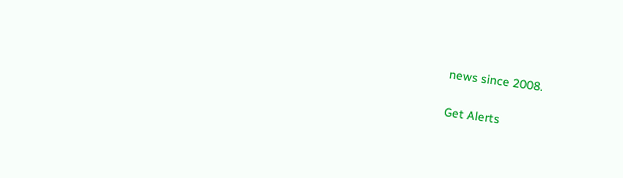news since 2008.

Get Alerts